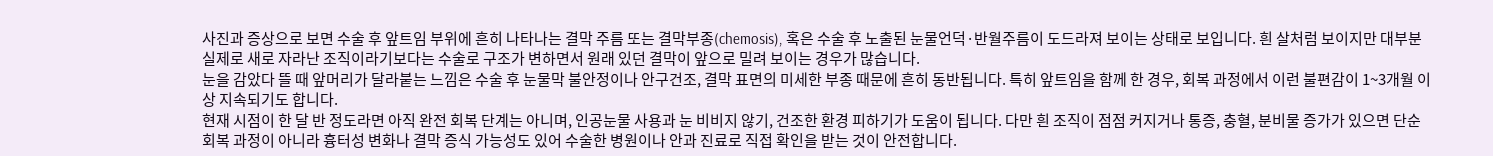사진과 증상으로 보면 수술 후 앞트임 부위에 흔히 나타나는 결막 주름 또는 결막부종(chemosis), 혹은 수술 후 노출된 눈물언덕·반월주름이 도드라져 보이는 상태로 보입니다. 흰 살처럼 보이지만 대부분 실제로 새로 자라난 조직이라기보다는 수술로 구조가 변하면서 원래 있던 결막이 앞으로 밀려 보이는 경우가 많습니다.
눈을 감았다 뜰 때 앞머리가 달라붙는 느낌은 수술 후 눈물막 불안정이나 안구건조, 결막 표면의 미세한 부종 때문에 흔히 동반됩니다. 특히 앞트임을 함께 한 경우, 회복 과정에서 이런 불편감이 1~3개월 이상 지속되기도 합니다.
현재 시점이 한 달 반 정도라면 아직 완전 회복 단계는 아니며, 인공눈물 사용과 눈 비비지 않기, 건조한 환경 피하기가 도움이 됩니다. 다만 흰 조직이 점점 커지거나 통증, 충혈, 분비물 증가가 있으면 단순 회복 과정이 아니라 흉터성 변화나 결막 증식 가능성도 있어 수술한 병원이나 안과 진료로 직접 확인을 받는 것이 안전합니다.